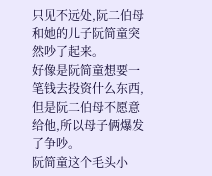只见不远处,阮二伯母和她的儿子阮简童突然吵了起来。
好像是阮简童想要一笔钱去投资什么东西,但是阮二伯母不愿意给他,所以母子俩爆发了争吵。
阮简童这个毛头小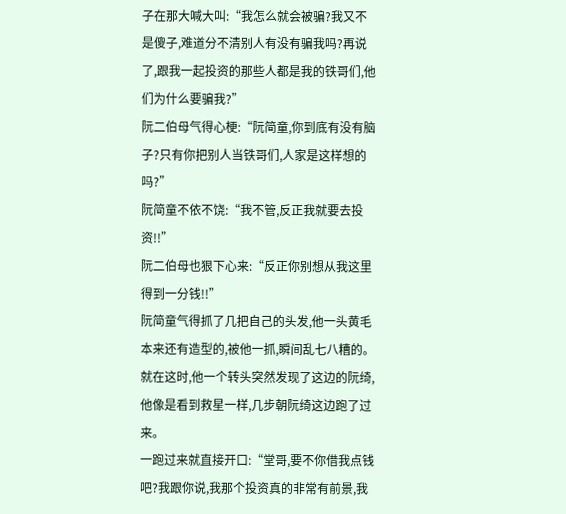子在那大喊大叫:“我怎么就会被骗?我又不是傻子,难道分不清别人有没有骗我吗?再说了,跟我一起投资的那些人都是我的铁哥们,他们为什么要骗我?”
阮二伯母气得心梗:“阮简童,你到底有没有脑子?只有你把别人当铁哥们,人家是这样想的吗?”
阮简童不依不饶:“我不管,反正我就要去投资!!”
阮二伯母也狠下心来:“反正你别想从我这里得到一分钱!!”
阮简童气得抓了几把自己的头发,他一头黄毛本来还有造型的,被他一抓,瞬间乱七八糟的。
就在这时,他一个转头突然发现了这边的阮绮,他像是看到救星一样,几步朝阮绮这边跑了过来。
一跑过来就直接开口:“堂哥,要不你借我点钱吧?我跟你说,我那个投资真的非常有前景,我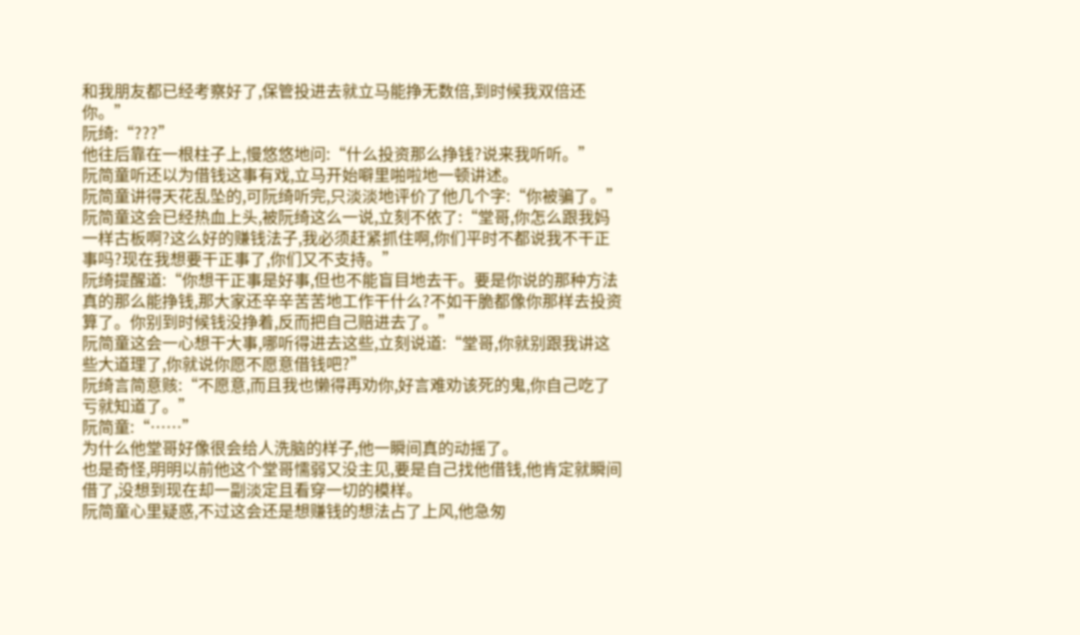和我朋友都已经考察好了,保管投进去就立马能挣无数倍,到时候我双倍还你。”
阮绮:“???”
他往后靠在一根柱子上,慢悠悠地问:“什么投资那么挣钱?说来我听听。”
阮简童听还以为借钱这事有戏,立马开始噼里啪啦地一顿讲述。
阮简童讲得天花乱坠的,可阮绮听完,只淡淡地评价了他几个字:“你被骗了。”
阮简童这会已经热血上头,被阮绮这么一说,立刻不依了:“堂哥,你怎么跟我妈一样古板啊?这么好的赚钱法子,我必须赶紧抓住啊,你们平时不都说我不干正事吗?现在我想要干正事了,你们又不支持。”
阮绮提醒道:“你想干正事是好事,但也不能盲目地去干。要是你说的那种方法真的那么能挣钱,那大家还辛辛苦苦地工作干什么?不如干脆都像你那样去投资算了。你别到时候钱没挣着,反而把自己赔进去了。”
阮简童这会一心想干大事,哪听得进去这些,立刻说道:“堂哥,你就别跟我讲这些大道理了,你就说你愿不愿意借钱吧?”
阮绮言简意赅:“不愿意,而且我也懒得再劝你,好言难劝该死的鬼,你自己吃了亏就知道了。”
阮简童:“……”
为什么他堂哥好像很会给人洗脑的样子,他一瞬间真的动摇了。
也是奇怪,明明以前他这个堂哥懦弱又没主见,要是自己找他借钱,他肯定就瞬间借了,没想到现在却一副淡定且看穿一切的模样。
阮简童心里疑惑,不过这会还是想赚钱的想法占了上风,他急匆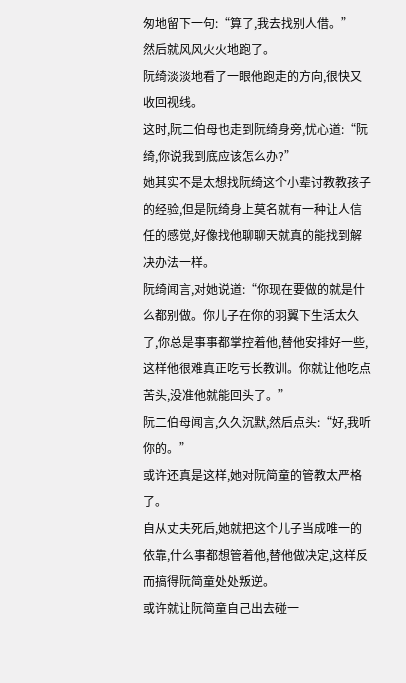匆地留下一句:“算了,我去找别人借。”
然后就风风火火地跑了。
阮绮淡淡地看了一眼他跑走的方向,很快又收回视线。
这时,阮二伯母也走到阮绮身旁,忧心道:“阮绮,你说我到底应该怎么办?”
她其实不是太想找阮绮这个小辈讨教教孩子的经验,但是阮绮身上莫名就有一种让人信任的感觉,好像找他聊聊天就真的能找到解决办法一样。
阮绮闻言,对她说道:“你现在要做的就是什么都别做。你儿子在你的羽翼下生活太久了,你总是事事都掌控着他,替他安排好一些,这样他很难真正吃亏长教训。你就让他吃点苦头,没准他就能回头了。”
阮二伯母闻言,久久沉默,然后点头:“好,我听你的。”
或许还真是这样,她对阮简童的管教太严格了。
自从丈夫死后,她就把这个儿子当成唯一的依靠,什么事都想管着他,替他做决定,这样反而搞得阮简童处处叛逆。
或许就让阮简童自己出去碰一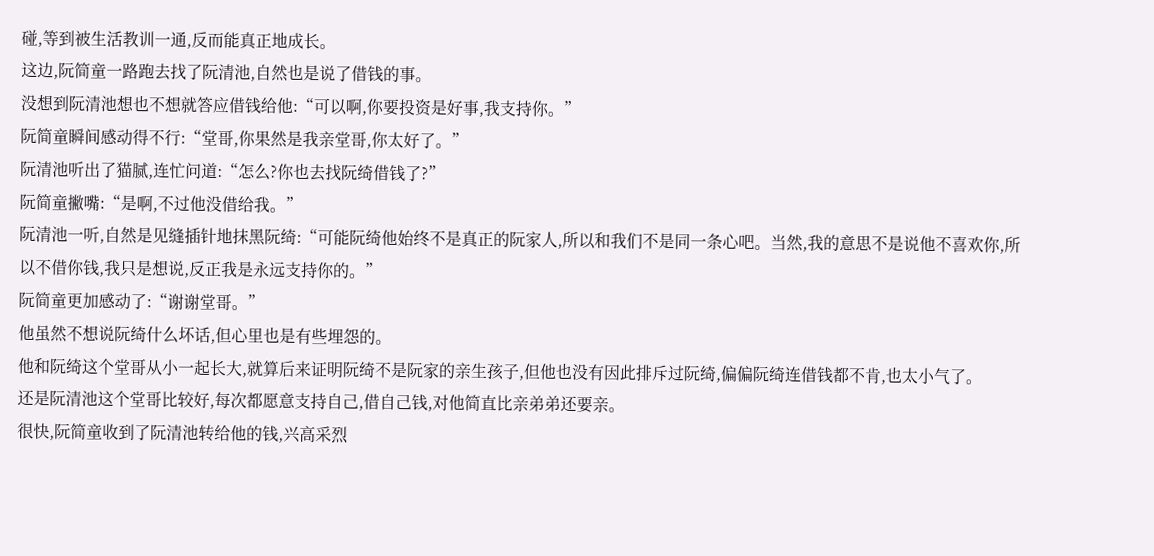碰,等到被生活教训一通,反而能真正地成长。
这边,阮简童一路跑去找了阮清池,自然也是说了借钱的事。
没想到阮清池想也不想就答应借钱给他:“可以啊,你要投资是好事,我支持你。”
阮简童瞬间感动得不行:“堂哥,你果然是我亲堂哥,你太好了。”
阮清池听出了猫腻,连忙问道:“怎么?你也去找阮绮借钱了?”
阮简童撇嘴:“是啊,不过他没借给我。”
阮清池一听,自然是见缝插针地抹黑阮绮:“可能阮绮他始终不是真正的阮家人,所以和我们不是同一条心吧。当然,我的意思不是说他不喜欢你,所以不借你钱,我只是想说,反正我是永远支持你的。”
阮简童更加感动了:“谢谢堂哥。”
他虽然不想说阮绮什么坏话,但心里也是有些埋怨的。
他和阮绮这个堂哥从小一起长大,就算后来证明阮绮不是阮家的亲生孩子,但他也没有因此排斥过阮绮,偏偏阮绮连借钱都不肯,也太小气了。
还是阮清池这个堂哥比较好,每次都愿意支持自己,借自己钱,对他简直比亲弟弟还要亲。
很快,阮简童收到了阮清池转给他的钱,兴高采烈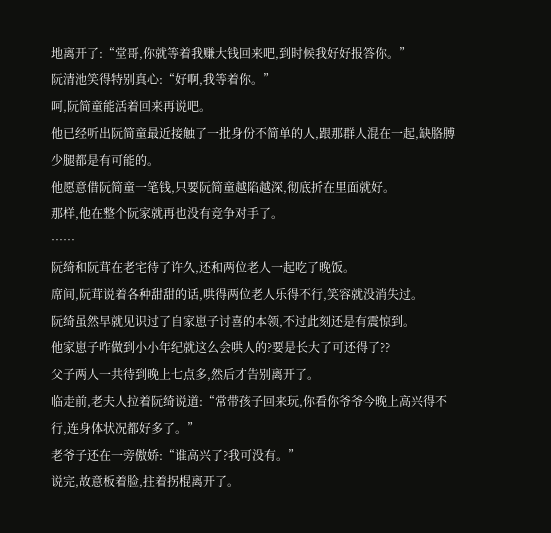地离开了:“堂哥,你就等着我赚大钱回来吧,到时候我好好报答你。”
阮清池笑得特别真心:“好啊,我等着你。”
呵,阮简童能活着回来再说吧。
他已经听出阮简童最近接触了一批身份不简单的人,跟那群人混在一起,缺胳膊少腿都是有可能的。
他愿意借阮简童一笔钱,只要阮简童越陷越深,彻底折在里面就好。
那样,他在整个阮家就再也没有竞争对手了。
……
阮绮和阮茸在老宅待了许久,还和两位老人一起吃了晚饭。
席间,阮茸说着各种甜甜的话,哄得两位老人乐得不行,笑容就没消失过。
阮绮虽然早就见识过了自家崽子讨喜的本领,不过此刻还是有震惊到。
他家崽子咋做到小小年纪就这么会哄人的?要是长大了可还得了??
父子两人一共待到晚上七点多,然后才告别离开了。
临走前,老夫人拉着阮绮说道:“常带孩子回来玩,你看你爷爷今晚上高兴得不行,连身体状况都好多了。”
老爷子还在一旁傲娇:“谁高兴了?我可没有。”
说完,故意板着脸,拄着拐棍离开了。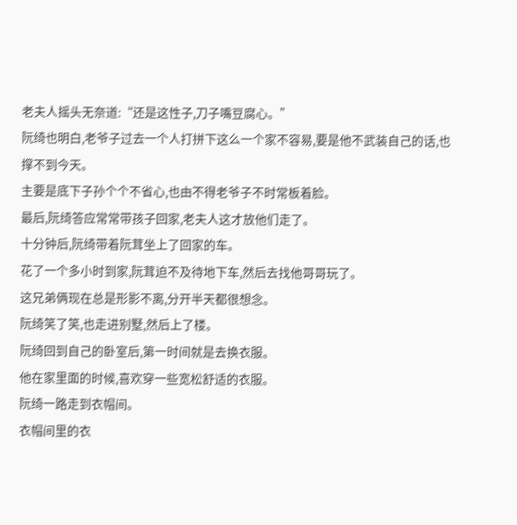老夫人摇头无奈道:“还是这性子,刀子嘴豆腐心。”
阮绮也明白,老爷子过去一个人打拼下这么一个家不容易,要是他不武装自己的话,也撑不到今天。
主要是底下子孙个个不省心,也由不得老爷子不时常板着脸。
最后,阮绮答应常常带孩子回家,老夫人这才放他们走了。
十分钟后,阮绮带着阮茸坐上了回家的车。
花了一个多小时到家,阮茸迫不及待地下车,然后去找他哥哥玩了。
这兄弟俩现在总是形影不离,分开半天都很想念。
阮绮笑了笑,也走进别墅,然后上了楼。
阮绮回到自己的卧室后,第一时间就是去换衣服。
他在家里面的时候,喜欢穿一些宽松舒适的衣服。
阮绮一路走到衣帽间。
衣帽间里的衣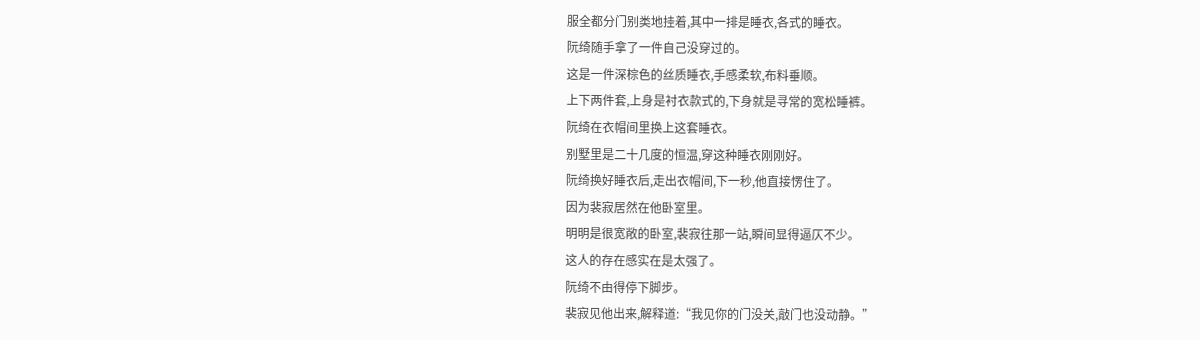服全都分门别类地挂着,其中一排是睡衣,各式的睡衣。
阮绮随手拿了一件自己没穿过的。
这是一件深棕色的丝质睡衣,手感柔软,布料垂顺。
上下两件套,上身是衬衣款式的,下身就是寻常的宽松睡裤。
阮绮在衣帽间里换上这套睡衣。
别墅里是二十几度的恒温,穿这种睡衣刚刚好。
阮绮换好睡衣后,走出衣帽间,下一秒,他直接愣住了。
因为裴寂居然在他卧室里。
明明是很宽敞的卧室,裴寂往那一站,瞬间显得逼仄不少。
这人的存在感实在是太强了。
阮绮不由得停下脚步。
裴寂见他出来,解释道:“我见你的门没关,敲门也没动静。”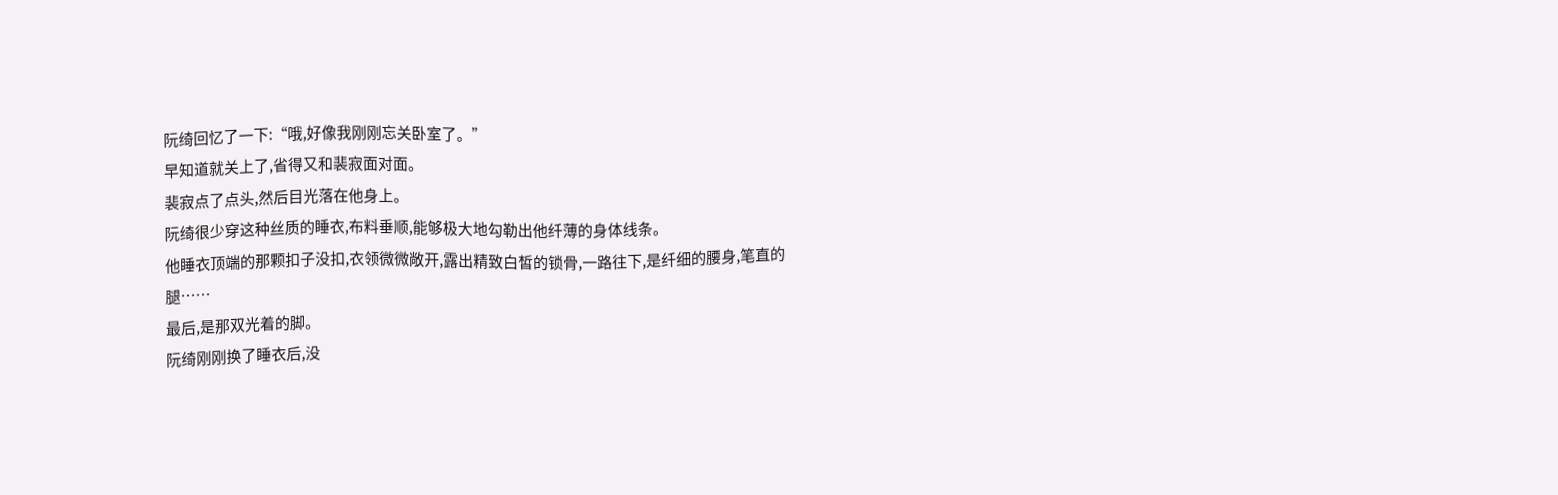阮绮回忆了一下:“哦,好像我刚刚忘关卧室了。”
早知道就关上了,省得又和裴寂面对面。
裴寂点了点头,然后目光落在他身上。
阮绮很少穿这种丝质的睡衣,布料垂顺,能够极大地勾勒出他纤薄的身体线条。
他睡衣顶端的那颗扣子没扣,衣领微微敞开,露出精致白皙的锁骨,一路往下,是纤细的腰身,笔直的腿……
最后,是那双光着的脚。
阮绮刚刚换了睡衣后,没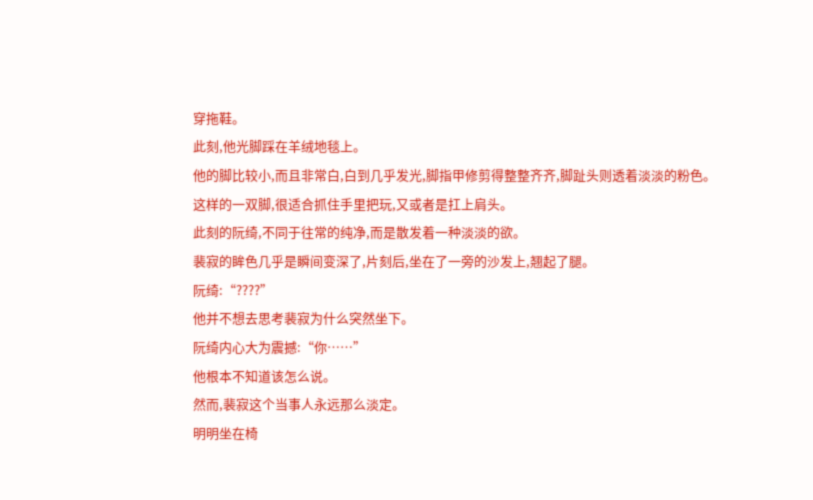穿拖鞋。
此刻,他光脚踩在羊绒地毯上。
他的脚比较小,而且非常白,白到几乎发光,脚指甲修剪得整整齐齐,脚趾头则透着淡淡的粉色。
这样的一双脚,很适合抓住手里把玩,又或者是扛上肩头。
此刻的阮绮,不同于往常的纯净,而是散发着一种淡淡的欲。
裴寂的眸色几乎是瞬间变深了,片刻后,坐在了一旁的沙发上,翘起了腿。
阮绮:“????”
他并不想去思考裴寂为什么突然坐下。
阮绮内心大为震撼:“你……”
他根本不知道该怎么说。
然而,裴寂这个当事人永远那么淡定。
明明坐在椅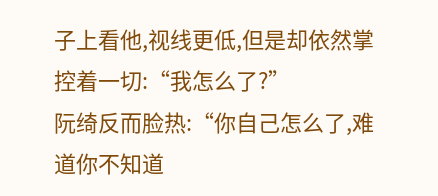子上看他,视线更低,但是却依然掌控着一切:“我怎么了?”
阮绮反而脸热:“你自己怎么了,难道你不知道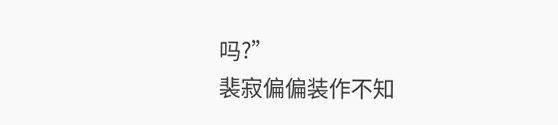吗?”
裴寂偏偏装作不知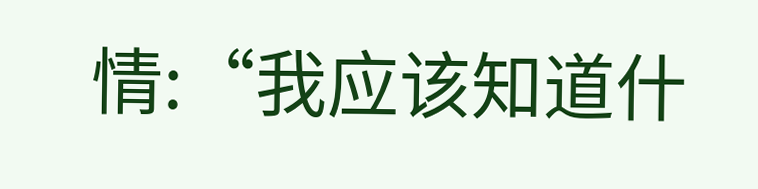情:“我应该知道什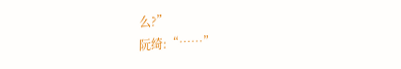么?”
阮绮:“……”